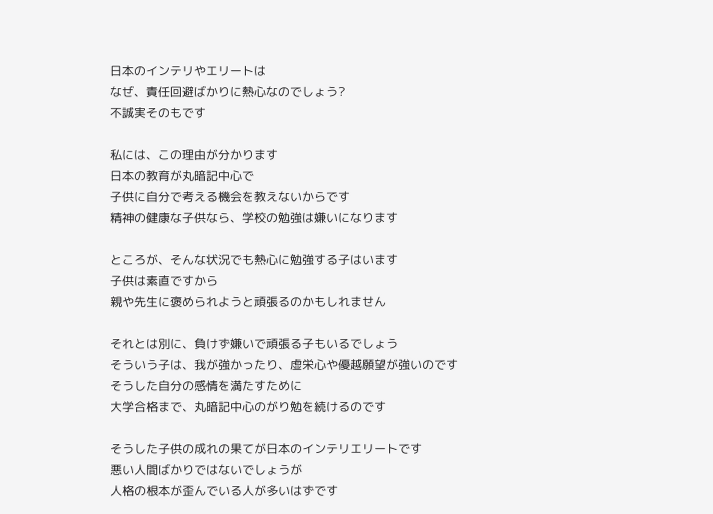日本のインテリやエリートは
なぜ、責任回避ばかりに熱心なのでしょう?
不誠実そのもです

私には、この理由が分かります
日本の教育が丸暗記中心で
子供に自分で考える機会を教えないからです
精神の健康な子供なら、学校の勉強は嫌いになります

ところが、そんな状況でも熱心に勉強する子はいます
子供は素直ですから
親や先生に褒められようと頑張るのかもしれません

それとは別に、負けず嫌いで頑張る子もいるでしょう
そういう子は、我が強かったり、虚栄心や優越願望が強いのです
そうした自分の感情を満たすために
大学合格まで、丸暗記中心のがり勉を続けるのです

そうした子供の成れの果てが日本のインテリエリートです
悪い人間ばかりではないでしょうが
人格の根本が歪んでいる人が多いはずです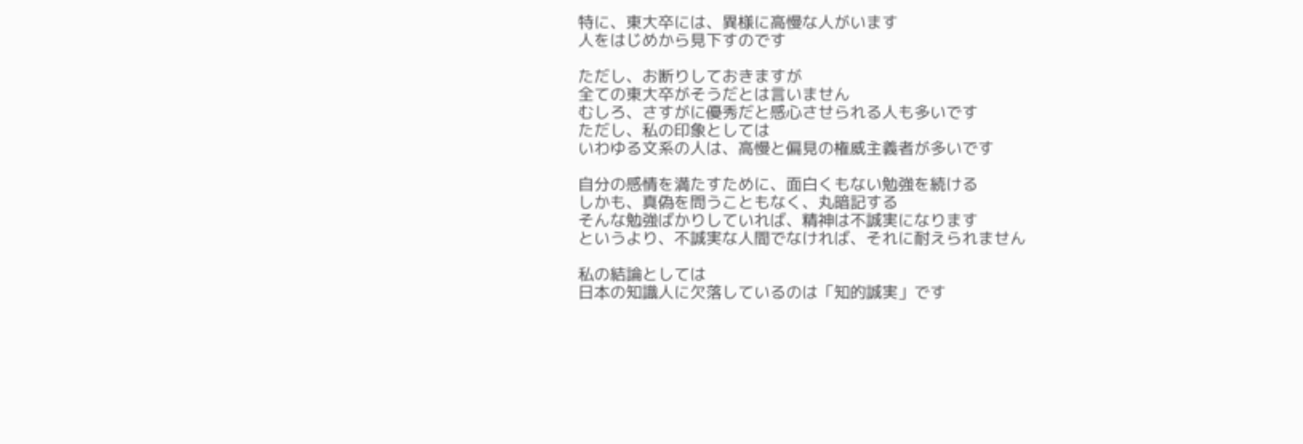特に、東大卒には、異様に高慢な人がいます
人をはじめから見下すのです

ただし、お断りしておきますが
全ての東大卒がそうだとは言いません
むしろ、さすがに優秀だと感心させられる人も多いです
ただし、私の印象としては
いわゆる文系の人は、高慢と偏見の権威主義者が多いです

自分の感情を満たすために、面白くもない勉強を続ける
しかも、真偽を問うこともなく、丸暗記する
そんな勉強ばかりしていれば、精神は不誠実になります
というより、不誠実な人間でなければ、それに耐えられません

私の結論としては
日本の知識人に欠落しているのは「知的誠実」です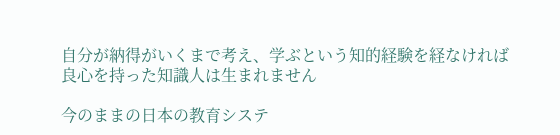自分が納得がいくまで考え、学ぶという知的経験を経なければ
良心を持った知識人は生まれません

今のままの日本の教育システ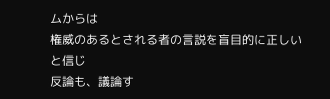ムからは
権威のあるとされる者の言説を盲目的に正しいと信じ
反論も、議論す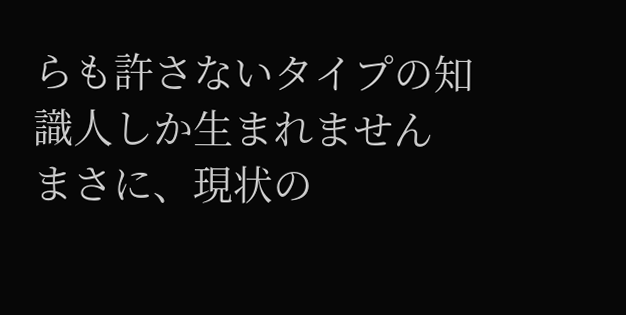らも許さないタイプの知識人しか生まれません
まさに、現状の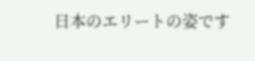日本のエリートの姿です